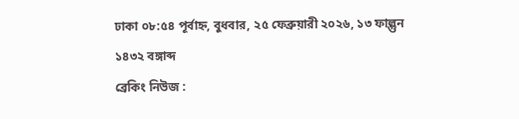ঢাকা ০৮:৫৪ পূর্বাহ্ন, বুধবার, ২৫ ফেব্রুয়ারী ২০২৬, ১৩ ফাল্গুন ১৪৩২ বঙ্গাব্দ
ব্রেকিং নিউজ :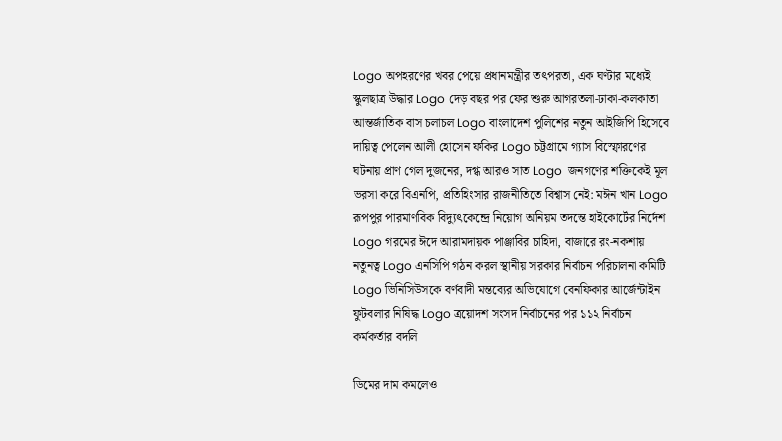Logo অপহরণের খবর পেয়ে প্রধানমন্ত্রীর তৎপরতা, এক ঘণ্টার মধ্যেই স্কুলছাত্র উদ্ধার Logo দেড় বছর পর ফের শুরু আগরতলা-ঢাকা-কলকাতা আন্তর্জাতিক বাস চলাচল Logo বাংলাদেশ পুলিশের নতুন আইজিপি হিসেবে দায়িত্ব পেলেন আলী হোসেন ফকির Logo চট্টগ্রামে গ্যাস বিস্ফোরণের ঘটনায় প্রাণ গেল দুজনের, দগ্ধ আরও সাত Logo  জনগণের শক্তিকেই মূল ভরসা করে বিএনপি, প্রতিহিংসার রাজনীতিতে বিশ্বাস নেই: মঈন খান Logo রূপপুর পারমাণবিক বিদ্যুৎকেন্দ্রে নিয়োগ অনিয়ম তদন্তে হাইকোর্টের নির্দেশ Logo গরমের ঈদে আরামদায়ক পাঞ্জাবির চাহিদা, বাজারে রং-নকশায় নতুনত্ব Logo এনসিপি গঠন করল স্থানীয় সরকার নির্বাচন পরিচালনা কমিটি Logo ভিনিসিউসকে বর্ণবাদী মন্তব্যের অভিযোগে বেনফিকার আর্জেন্টাইন ফুটবলার নিষিদ্ধ Logo ত্রয়োদশ সংসদ নির্বাচনের পর ১১২ নির্বাচন কর্মকর্তার বদলি

ডিমের দাম কমলেও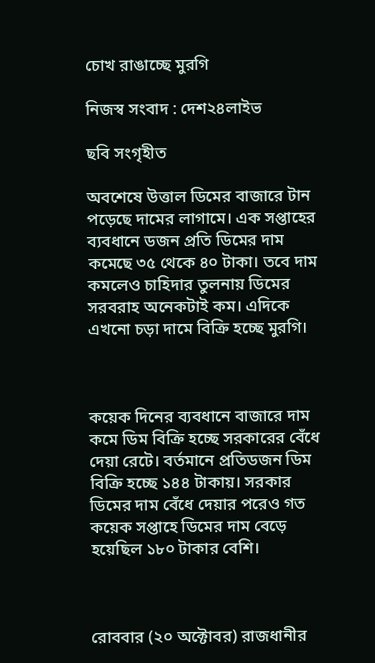চোখ রাঙাচ্ছে মুরগি

নিজস্ব সংবাদ : দেশ২৪লাইভ

ছবি সংগৃহীত

অবশেষে উত্তাল ডিমের বাজারে টান পড়েছে দামের লাগামে। এক সপ্তাহের ব্যবধানে ডজন প্রতি ডিমের দাম কমেছে ৩৫ থেকে ৪০ টাকা। তবে দাম কমলেও চাহিদার তুলনায় ডিমের সরবরাহ অনেকটাই কম। এদিকে এখনো চড়া দামে বিক্রি হচ্ছে মুরগি।



কয়েক দিনের ব্যবধানে বাজারে দাম কমে ডিম বিক্রি হচ্ছে সরকারের বেঁধে দেয়া রেটে। বর্তমানে প্রতিডজন ডিম বিক্রি হচ্ছে ১৪৪ টাকায়। সরকার ডিমের দাম বেঁধে দেয়ার পরেও গত কয়েক সপ্তাহে ডিমের দাম বেড়ে হয়েছিল ১৮০ টাকার বেশি।



রোববার (২০ অক্টোবর) রাজধানীর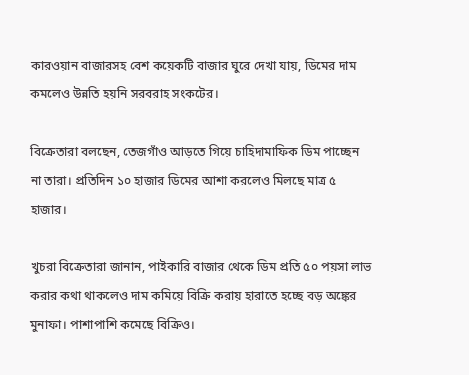কারওয়ান বাজারসহ বেশ কয়েকটি বাজার ঘুরে দেখা যায়, ডিমের দাম কমলেও উন্নতি হয়নি সরবরাহ সংকটের।

বিক্রেতারা বলছেন, তেজগাঁও আড়তে গিয়ে চাহিদামাফিক ডিম পাচ্ছেন না তারা। প্রতিদিন ১০ হাজার ডিমের আশা করলেও মিলছে মাত্র ৫ হাজার।

খুচরা বিক্রেতারা জানান, পাইকারি বাজার থেকে ডিম প্রতি ৫০ পয়সা লাভ করার কথা থাকলেও দাম কমিয়ে বিক্রি করায় হারাতে হচ্ছে বড় অঙ্কের মুনাফা। পাশাপাশি কমেছে বিক্রিও।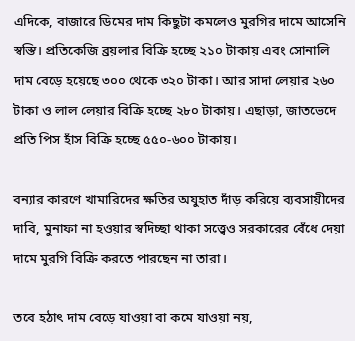এদিকে, বাজারে ডিমের দাম কিছুটা কমলেও মুরগির দামে আসেনি স্বস্তি। প্রতিকেজি ব্রয়লার বিক্রি হচ্ছে ২১০ টাকায় এবং সোনালি দাম বেড়ে হয়েছে ৩০০ থেকে ৩২০ টাকা। আর সাদা লেয়ার ২৬০ টাকা ও লাল লেয়ার বিক্রি হচ্ছে ২৮০ টাকায়। এছাড়া, জাতভেদে প্রতি পিস হাঁস বিক্রি হচ্ছে ৫৫০-৬০০ টাকায়।

বন্যার কারণে খামারিদের ক্ষতির অযুহাত দাঁড় করিয়ে ব্যবসায়ীদের দাবি, মুনাফা না হওয়ার স্বদিচ্ছা থাকা সত্ত্বেও সরকারের বেঁধে দেয়া দামে মুরগি বিক্রি করতে পারছেন না তারা।

তবে হঠাৎ দাম বেড়ে যাওয়া বা কমে যাওয়া নয়,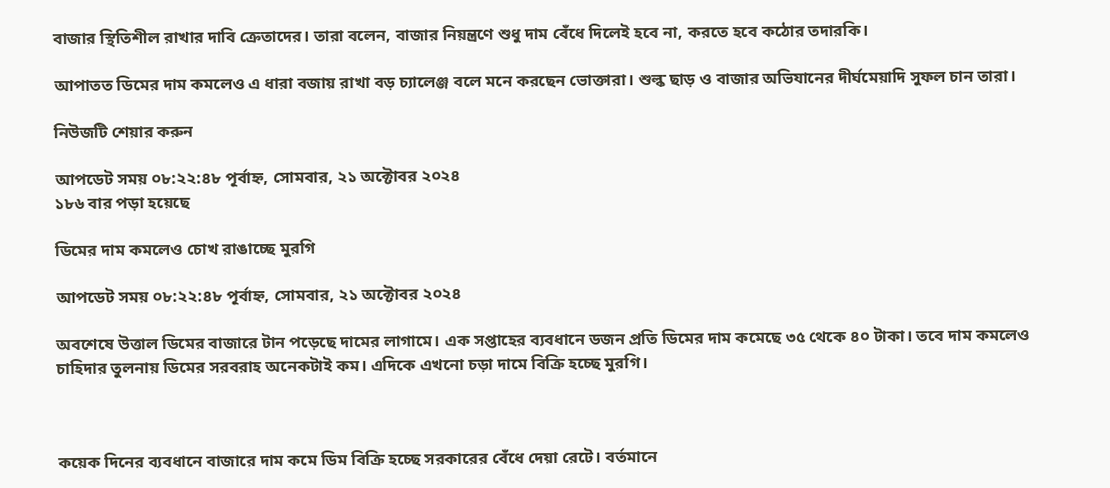বাজার স্থিতিশীল রাখার দাবি ক্রেতাদের। তারা বলেন, বাজার নিয়ন্ত্রণে শুধু দাম বেঁধে দিলেই হবে না, করতে হবে কঠোর তদারকি।

আপাতত ডিমের দাম কমলেও এ ধারা বজায় রাখা বড় চ্যালেঞ্জ বলে মনে করছেন ভোক্তারা। শুল্ক ছাড় ও বাজার অভিযানের দীর্ঘমেয়াদি সুফল চান তারা।

নিউজটি শেয়ার করুন

আপডেট সময় ০৮:২২:৪৮ পূর্বাহ্ন, সোমবার, ২১ অক্টোবর ২০২৪
১৮৬ বার পড়া হয়েছে

ডিমের দাম কমলেও চোখ রাঙাচ্ছে মুরগি

আপডেট সময় ০৮:২২:৪৮ পূর্বাহ্ন, সোমবার, ২১ অক্টোবর ২০২৪

অবশেষে উত্তাল ডিমের বাজারে টান পড়েছে দামের লাগামে। এক সপ্তাহের ব্যবধানে ডজন প্রতি ডিমের দাম কমেছে ৩৫ থেকে ৪০ টাকা। তবে দাম কমলেও চাহিদার তুলনায় ডিমের সরবরাহ অনেকটাই কম। এদিকে এখনো চড়া দামে বিক্রি হচ্ছে মুরগি।



কয়েক দিনের ব্যবধানে বাজারে দাম কমে ডিম বিক্রি হচ্ছে সরকারের বেঁধে দেয়া রেটে। বর্তমানে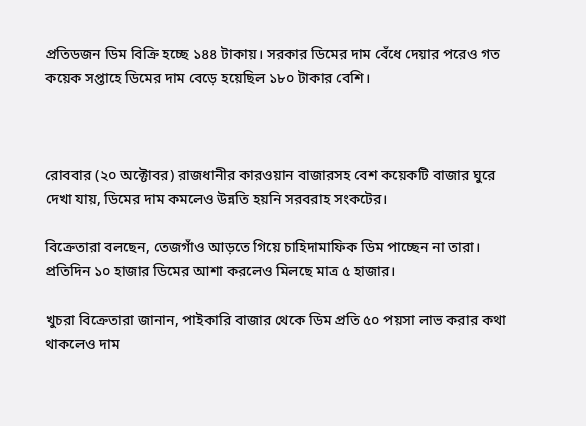প্রতিডজন ডিম বিক্রি হচ্ছে ১৪৪ টাকায়। সরকার ডিমের দাম বেঁধে দেয়ার পরেও গত কয়েক সপ্তাহে ডিমের দাম বেড়ে হয়েছিল ১৮০ টাকার বেশি।



রোববার (২০ অক্টোবর) রাজধানীর কারওয়ান বাজারসহ বেশ কয়েকটি বাজার ঘুরে দেখা যায়, ডিমের দাম কমলেও উন্নতি হয়নি সরবরাহ সংকটের।

বিক্রেতারা বলছেন, তেজগাঁও আড়তে গিয়ে চাহিদামাফিক ডিম পাচ্ছেন না তারা। প্রতিদিন ১০ হাজার ডিমের আশা করলেও মিলছে মাত্র ৫ হাজার।

খুচরা বিক্রেতারা জানান, পাইকারি বাজার থেকে ডিম প্রতি ৫০ পয়সা লাভ করার কথা থাকলেও দাম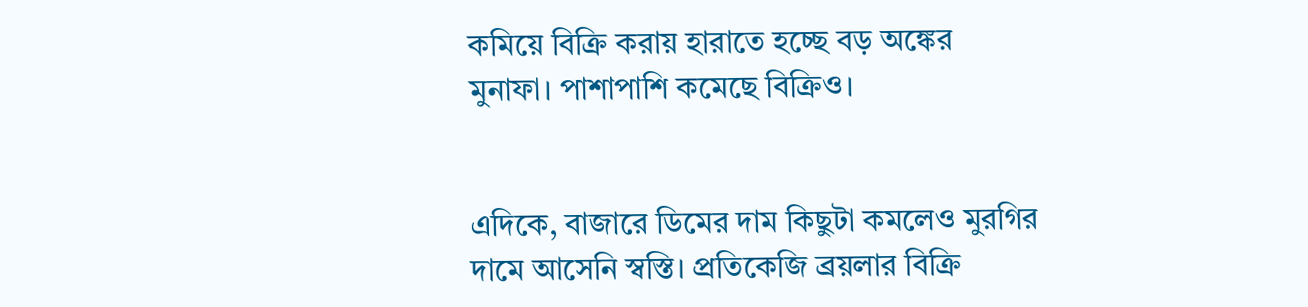কমিয়ে বিক্রি করায় হারাতে হচ্ছে বড় অঙ্কের মুনাফা। পাশাপাশি কমেছে বিক্রিও।


এদিকে, বাজারে ডিমের দাম কিছুটা কমলেও মুরগির দামে আসেনি স্বস্তি। প্রতিকেজি ব্রয়লার বিক্রি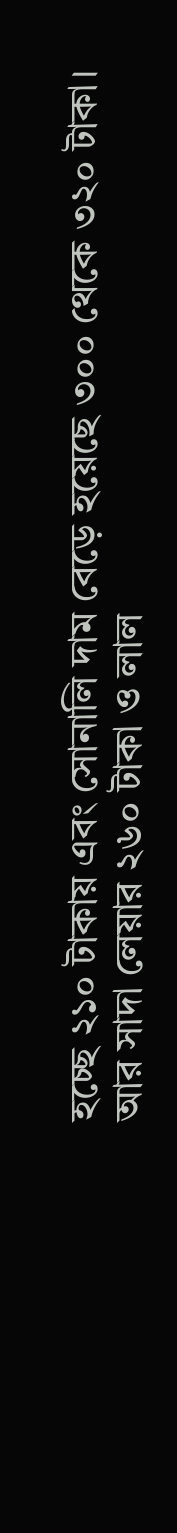হচ্ছে ২১০ টাকায় এবং সোনালি দাম বেড়ে হয়েছে ৩০০ থেকে ৩২০ টাকা। আর সাদা লেয়ার ২৬০ টাকা ও লাল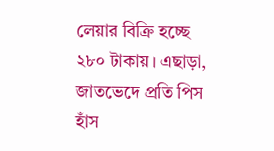লেয়ার বিক্রি হচ্ছে ২৮০ টাকায়। এছাড়া, জাতভেদে প্রতি পিস হাঁস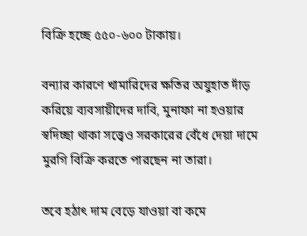বিক্রি হচ্ছে ৫৫০-৬০০ টাকায়।

বন্যার কারণে খামারিদের ক্ষতির অযুহাত দাঁড় করিয়ে ব্যবসায়ীদের দাবি, মুনাফা না হওয়ার স্বদিচ্ছা থাকা সত্ত্বেও সরকারের বেঁধে দেয়া দামে মুরগি বিক্রি করতে পারছেন না তারা।

তবে হঠাৎ দাম বেড়ে যাওয়া বা কমে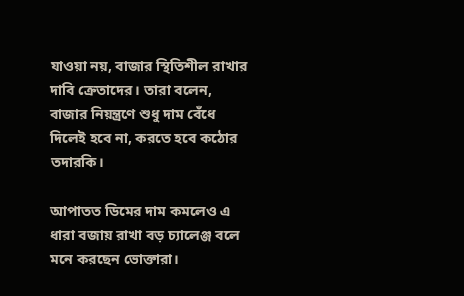যাওয়া নয়, বাজার স্থিতিশীল রাখার দাবি ক্রেতাদের। তারা বলেন, বাজার নিয়ন্ত্রণে শুধু দাম বেঁধে দিলেই হবে না, করতে হবে কঠোর তদারকি।

আপাতত ডিমের দাম কমলেও এ ধারা বজায় রাখা বড় চ্যালেঞ্জ বলে মনে করছেন ভোক্তারা।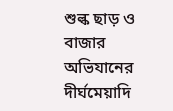শুল্ক ছাড় ও বাজার অভিযানের দীর্ঘমেয়াদি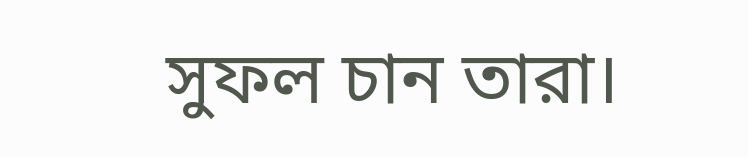সুফল চান তারা।